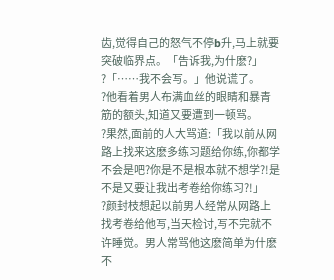齿,觉得自己的怒气不停b升,马上就要突破临界点。「告诉我,为什麽?」
?「……我不会写。」他说谎了。
?他看着男人布满血丝的眼睛和暴青筋的额头,知道又要遭到一顿骂。
?果然,面前的人大骂道:「我以前从网路上找来这麽多练习题给你练,你都学不会是吧?你是不是根本就不想学?!是不是又要让我出考卷给你练习?!」
?颜封枝想起以前男人经常从网路上找考卷给他写,当天检讨,写不完就不许睡觉。男人常骂他这麽简单为什麽不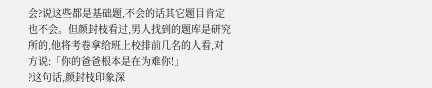会?说这些都是基础题,不会的话其它题目肯定也不会。但颜封枝看过,男人找到的题库是研究所的,他将考卷拿给班上校排前几名的人看,对方说:「你的爸爸根本是在为难你!」
?这句话,颜封枝印象深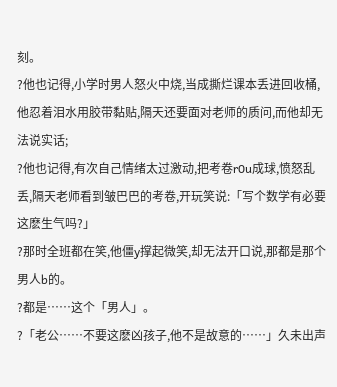刻。
?他也记得,小学时男人怒火中烧,当成撕烂课本丢进回收桶,他忍着泪水用胶带黏贴,隔天还要面对老师的质问,而他却无法说实话;
?他也记得,有次自己情绪太过激动,把考卷r0u成球,愤怒乱丢,隔天老师看到皱巴巴的考卷,开玩笑说:「写个数学有必要这麽生气吗?」
?那时全班都在笑,他僵y撑起微笑,却无法开口说,那都是那个男人b的。
?都是……这个「男人」。
?「老公……不要这麽凶孩子,他不是故意的……」久未出声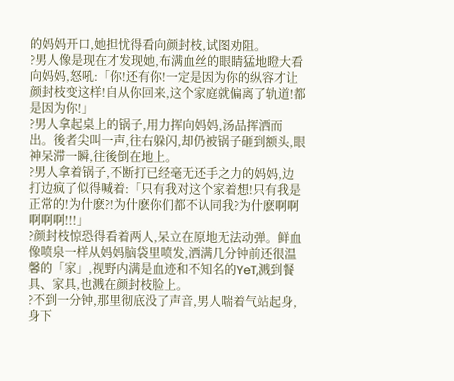的妈妈开口,她担忧得看向颜封枝,试图劝阻。
?男人像是现在才发现她,布满血丝的眼睛猛地瞪大看向妈妈,怒吼:「你!还有你!一定是因为你的纵容才让颜封枝变这样!自从你回来,这个家庭就偏离了轨道!都是因为你!」
?男人拿起桌上的锅子,用力挥向妈妈,汤品挥洒而出。後者尖叫一声,往右躲闪,却仍被锅子砸到额头,眼神呆滞一瞬,往後倒在地上。
?男人拿着锅子,不断打已经毫无还手之力的妈妈,边打边疯了似得喊着:「只有我对这个家着想!只有我是正常的!为什麽?!为什麽你们都不认同我?为什麽啊啊啊啊啊!!!」
?颜封枝惊恐得看着两人,呆立在原地无法动弹。鲜血像喷泉一样从妈妈脑袋里喷发,洒满几分钟前还很温馨的「家」,视野内满是血迹和不知名的YeT,溅到餐具、家具,也溅在颜封枝脸上。
?不到一分钟,那里彻底没了声音,男人喘着气站起身,身下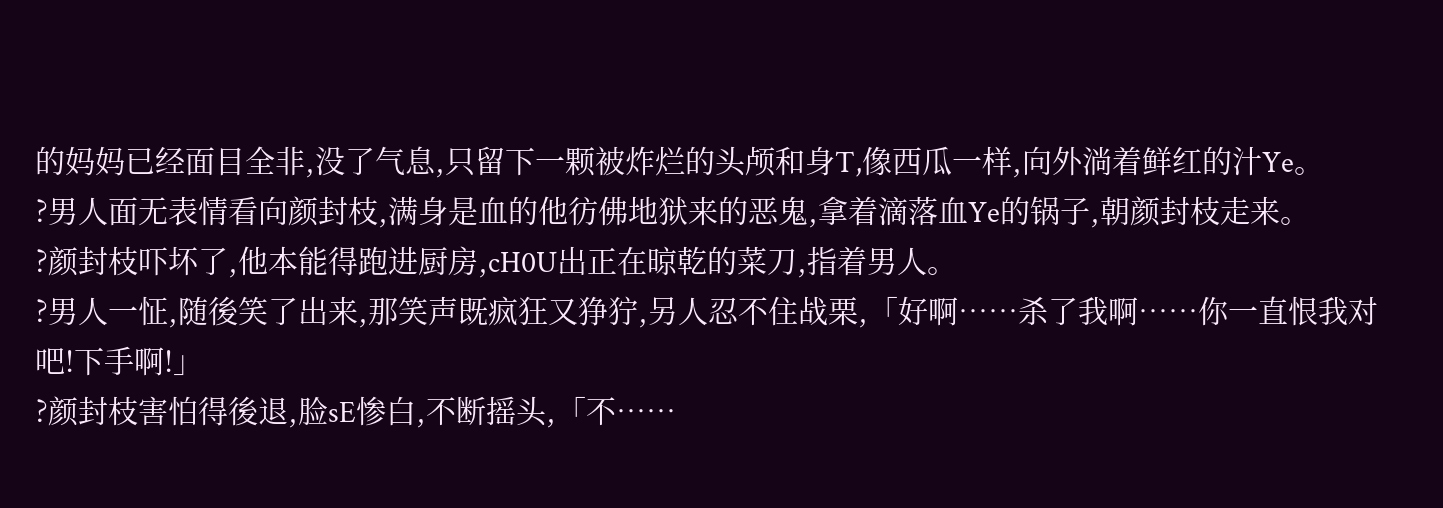的妈妈已经面目全非,没了气息,只留下一颗被炸烂的头颅和身T,像西瓜一样,向外淌着鲜红的汁Ye。
?男人面无表情看向颜封枝,满身是血的他彷佛地狱来的恶鬼,拿着滴落血Ye的锅子,朝颜封枝走来。
?颜封枝吓坏了,他本能得跑进厨房,cH0U出正在晾乾的菜刀,指着男人。
?男人一怔,随後笑了出来,那笑声既疯狂又狰狞,另人忍不住战栗,「好啊……杀了我啊……你一直恨我对吧!下手啊!」
?颜封枝害怕得後退,脸sE惨白,不断摇头,「不……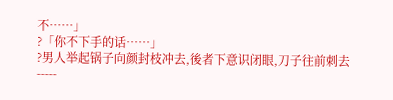不……」
?「你不下手的话……」
?男人举起锅子向颜封枝冲去,後者下意识闭眼,刀子往前刺去-----